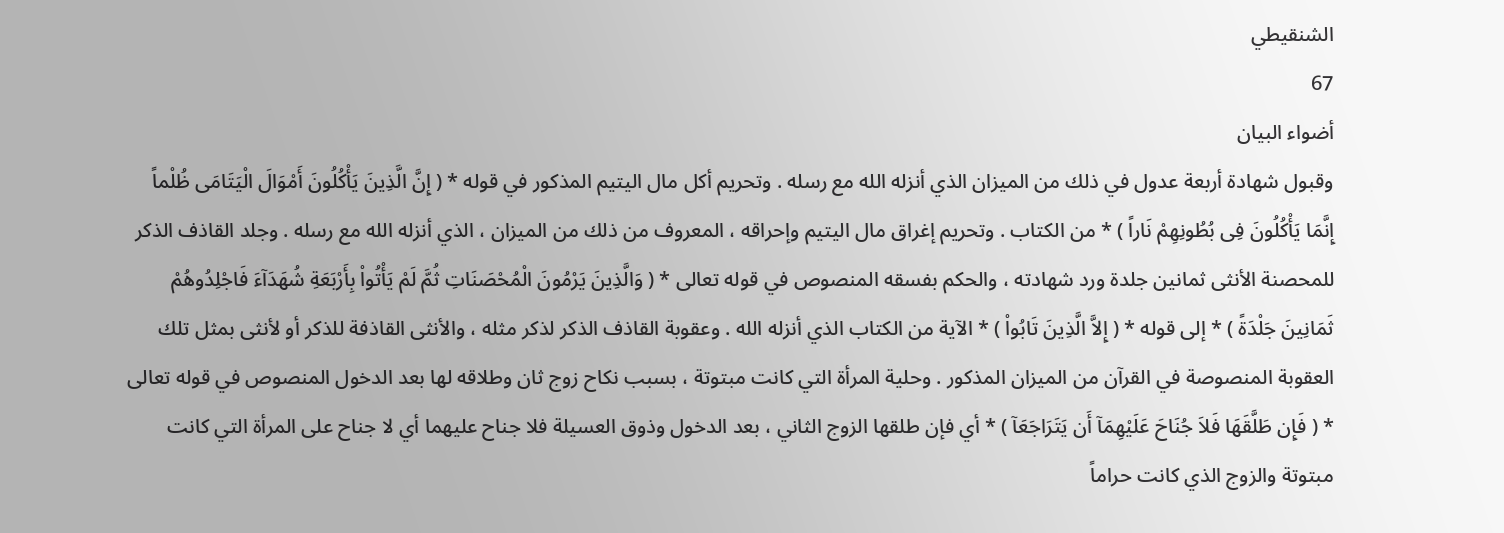الشنقيطي
67
أضواء البيان
وقبول شهادة أربعة عدول في ذلك من الميزان الذي أنزله الله مع رسله . وتحريم أكل مال اليتيم المذكور في قوله * ( إِنَّ الَّذِينَ يَأْكُلُونَ أَمْوَالَ الْيَتَامَى ظُلْماً إِنَّمَا يَأْكُلُونَ فِى بُطُونِهِمْ نَاراً ) * من الكتاب . وتحريم إغراق مال اليتيم وإحراقه ، المعروف من ذلك من الميزان ، الذي أنزله الله مع رسله . وجلد القاذف الذكر للمحصنة الأنثى ثمانين جلدة ورد شهادته ، والحكم بفسقه المنصوص في قوله تعالى * ( وَالَّذِينَ يَرْمُونَ الْمُحْصَنَاتِ ثُمَّ لَمْ يَأْتُواْ بِأَرْبَعَةِ شُهَدَآءَ فَاجْلِدُوهُمْ ثَمَانِينَ جَلْدَةً ) * إلى قوله * ( إِلاَّ الَّذِينَ تَابُواْ ) * الآية من الكتاب الذي أنزله الله . وعقوبة القاذف الذكر لذكر مثله ، والأنثى القاذفة للذكر أو لأنثى بمثل تلك العقوبة المنصوصة في القرآن من الميزان المذكور . وحلية المرأة التي كانت مبتوتة ، بسبب نكاح زوج ثان وطلاقه لها بعد الدخول المنصوص في قوله تعالى * ( فَإِن طَلَّقَهَا فَلاَ جُنَاحَ عَلَيْهِمَآ أَن يَتَرَاجَعَآ ) * أي فإن طلقها الزوج الثاني ، بعد الدخول وذوق العسيلة فلا جناح عليهما أي لا جناح على المرأة التي كانت مبتوتة والزوج الذي كانت حراماً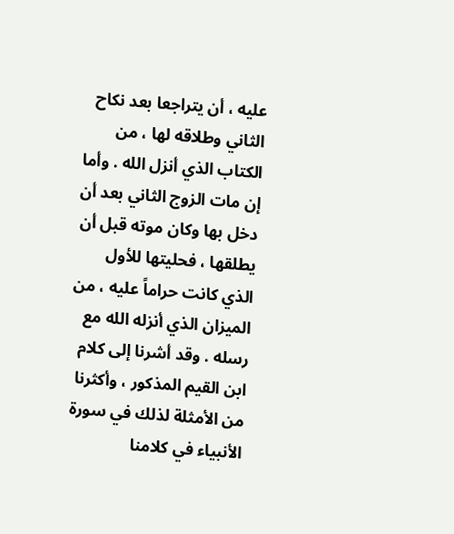عليه ، أن يتراجعا بعد نكاح الثاني وطلاقه لها ، من الكتاب الذي أنزل الله . وأما إن مات الزوج الثاني بعد أن دخل بها وكان موته قبل أن يطلقها ، فحليتها للأول الذي كانت حراماً عليه ، من الميزان الذي أنزله الله مع رسله . وقد أشرنا إلى كلام ابن القيم المذكور ، وأكثرنا من الأمثلة لذلك في سورة الأنبياء في كلامنا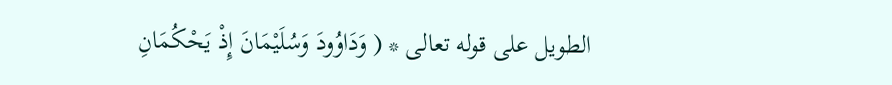الطويل على قوله تعالى * ( وَدَاوُودَ وَسُلَيْمَانَ إِذْ يَحْكُمَانِ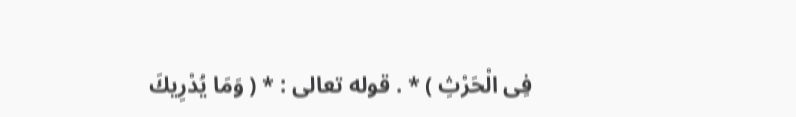فِى الْحَرْثِ ) * . قوله تعالى : * ( وَمَا يُدْرِيكَ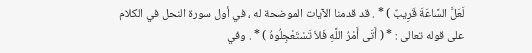لَعَلَّ السَّاعَةَ قَرِيبٌ ) * . قد قدمنا الآيات الموضحة له ، في أول سورة النحل في الكلام على قوله تعالى : * ( أَتَى أَمْرُ اللَّهِ فَلاَ تَسْتَعْجِلُوهُ ) * . وفي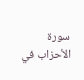سورة الأحزاب في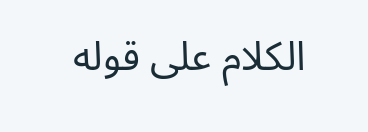الكلام على قوله